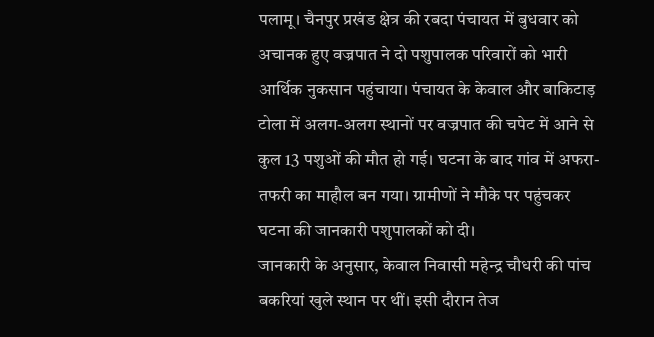पलामू। चैनपुर प्रखंड क्षेत्र की रबदा पंचायत में बुधवार को अचानक हुए वज्रपात ने दो पशुपालक परिवारों को भारी आर्थिक नुकसान पहुंचाया। पंचायत के केवाल और बाकिटाड़ टोला में अलग-अलग स्थानों पर वज्रपात की चपेट में आने से कुल 13 पशुओं की मौत हो गई। घटना के बाद गांव में अफरा-तफरी का माहौल बन गया। ग्रामीणों ने मौके पर पहुंचकर घटना की जानकारी पशुपालकों को दी।
जानकारी के अनुसार, केवाल निवासी महेन्द्र चौधरी की पांच बकरियां खुले स्थान पर थीं। इसी दौरान तेज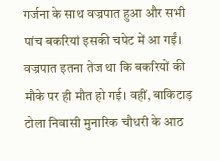गर्जना के साथ वज्रपात हुआ और सभी पांच बकरियां इसकी चपेट में आ गईं। वज्रपात इतना तेज था कि बकरियों की मौके पर ही मौत हो गई। वहीं, बाकिटाड़ टोला निवासी मुनारिक चौधरी के आठ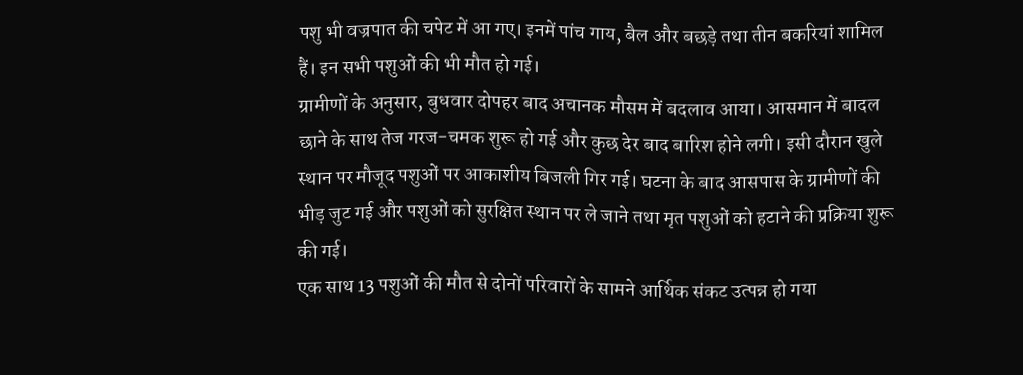पशु भी वज्रपात की चपेट में आ गए। इनमें पांच गाय, बैल और बछड़े तथा तीन बकरियां शामिल हैं। इन सभी पशुओं की भी मौत हो गई।
ग्रामीणों के अनुसार, बुधवार दोपहर बाद अचानक मौसम में बदलाव आया। आसमान में बादल छाने के साथ तेज गरज-चमक शुरू हो गई और कुछ देर बाद बारिश होने लगी। इसी दौरान खुले स्थान पर मौजूद पशुओं पर आकाशीय बिजली गिर गई। घटना के बाद आसपास के ग्रामीणों की भीड़ जुट गई और पशुओं को सुरक्षित स्थान पर ले जाने तथा मृत पशुओं को हटाने की प्रक्रिया शुरू की गई।
एक साथ 13 पशुओं की मौत से दोनों परिवारों के सामने आर्थिक संकट उत्पन्न हो गया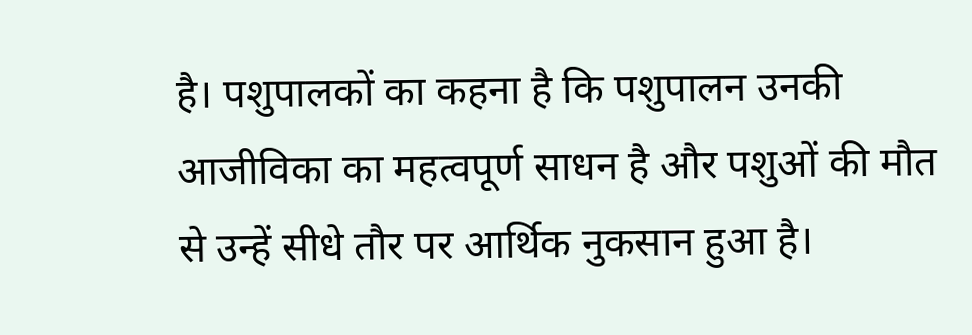है। पशुपालकों का कहना है कि पशुपालन उनकी आजीविका का महत्वपूर्ण साधन है और पशुओं की मौत से उन्हें सीधे तौर पर आर्थिक नुकसान हुआ है।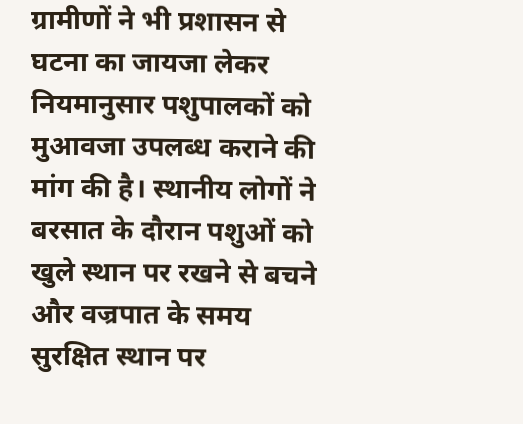ग्रामीणों ने भी प्रशासन से घटना का जायजा लेकर नियमानुसार पशुपालकों को मुआवजा उपलब्ध कराने की मांग की है। स्थानीय लोगों ने बरसात के दौरान पशुओं को खुले स्थान पर रखने से बचने और वज्रपात के समय सुरक्षित स्थान पर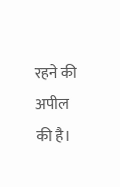रहने की अपील की है।